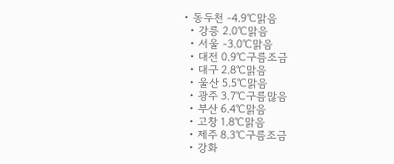• 동두천 -4.9℃맑음
  • 강릉 2.0℃맑음
  • 서울 -3.0℃맑음
  • 대전 0.9℃구름조금
  • 대구 2.8℃맑음
  • 울산 5.5℃맑음
  • 광주 3.7℃구름많음
  • 부산 6.4℃맑음
  • 고창 1.8℃맑음
  • 제주 8.3℃구름조금
  • 강화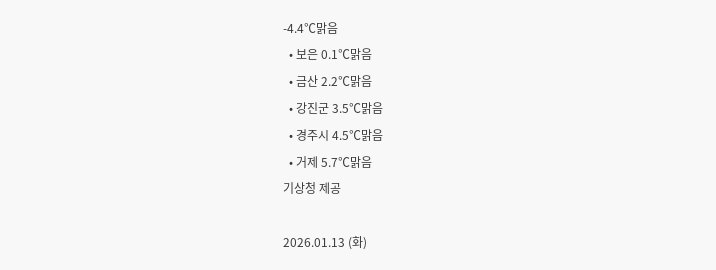-4.4℃맑음
  • 보은 0.1℃맑음
  • 금산 2.2℃맑음
  • 강진군 3.5℃맑음
  • 경주시 4.5℃맑음
  • 거제 5.7℃맑음
기상청 제공

2026.01.13 (화)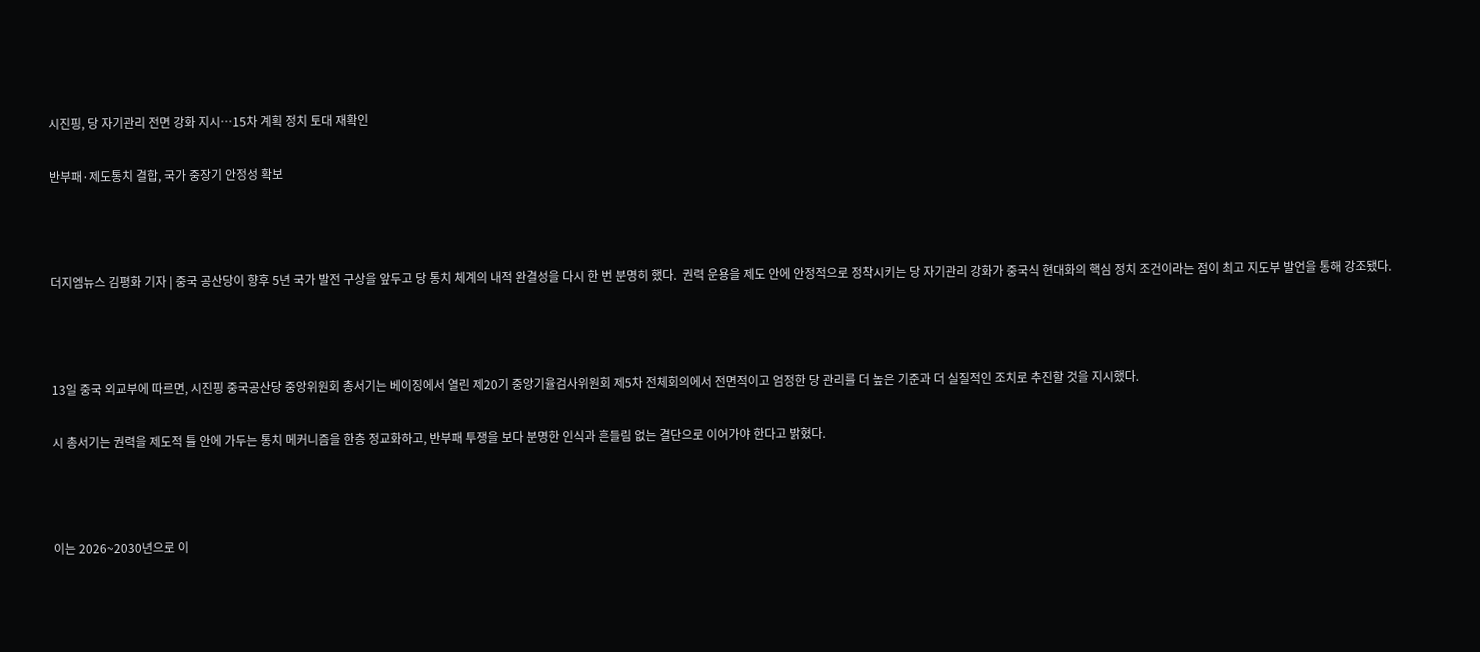시진핑, 당 자기관리 전면 강화 지시…15차 계획 정치 토대 재확인

반부패·제도통치 결합, 국가 중장기 안정성 확보



더지엠뉴스 김평화 기자 | 중국 공산당이 향후 5년 국가 발전 구상을 앞두고 당 통치 체계의 내적 완결성을 다시 한 번 분명히 했다.  권력 운용을 제도 안에 안정적으로 정착시키는 당 자기관리 강화가 중국식 현대화의 핵심 정치 조건이라는 점이 최고 지도부 발언을 통해 강조됐다.



13일 중국 외교부에 따르면, 시진핑 중국공산당 중앙위원회 총서기는 베이징에서 열린 제20기 중앙기율검사위원회 제5차 전체회의에서 전면적이고 엄정한 당 관리를 더 높은 기준과 더 실질적인 조치로 추진할 것을 지시했다.

시 총서기는 권력을 제도적 틀 안에 가두는 통치 메커니즘을 한층 정교화하고, 반부패 투쟁을 보다 분명한 인식과 흔들림 없는 결단으로 이어가야 한다고 밝혔다.



이는 2026~2030년으로 이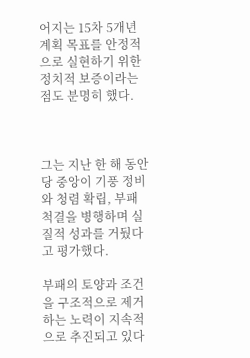어지는 15차 5개년 계획 목표를 안정적으로 실현하기 위한 정치적 보증이라는 점도 분명히 했다.



그는 지난 한 해 동안 당 중앙이 기풍 정비와 청렴 확립, 부패 척결을 병행하며 실질적 성과를 거뒀다고 평가했다.

부패의 토양과 조건을 구조적으로 제거하는 노력이 지속적으로 추진되고 있다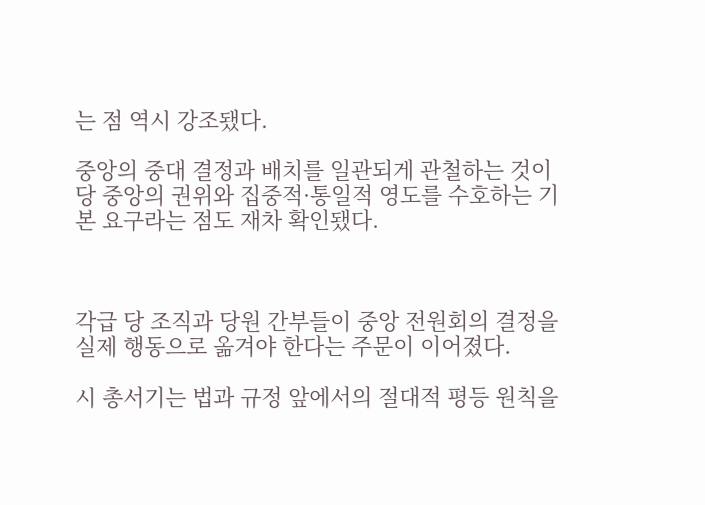는 점 역시 강조됐다.

중앙의 중대 결정과 배치를 일관되게 관철하는 것이 당 중앙의 권위와 집중적·통일적 영도를 수호하는 기본 요구라는 점도 재차 확인됐다.



각급 당 조직과 당원 간부들이 중앙 전원회의 결정을 실제 행동으로 옮겨야 한다는 주문이 이어졌다.

시 총서기는 법과 규정 앞에서의 절대적 평등 원칙을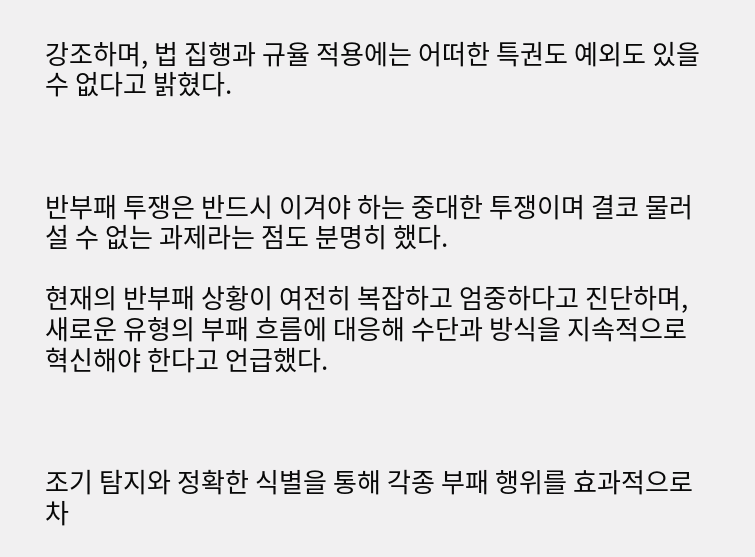강조하며, 법 집행과 규율 적용에는 어떠한 특권도 예외도 있을 수 없다고 밝혔다.



반부패 투쟁은 반드시 이겨야 하는 중대한 투쟁이며 결코 물러설 수 없는 과제라는 점도 분명히 했다.

현재의 반부패 상황이 여전히 복잡하고 엄중하다고 진단하며, 새로운 유형의 부패 흐름에 대응해 수단과 방식을 지속적으로 혁신해야 한다고 언급했다.



조기 탐지와 정확한 식별을 통해 각종 부패 행위를 효과적으로 차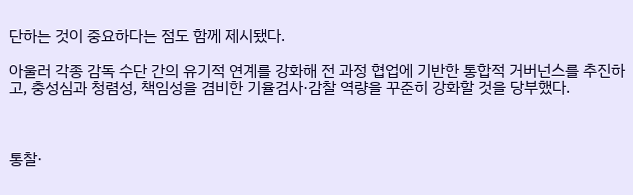단하는 것이 중요하다는 점도 함께 제시됐다.

아울러 각종 감독 수단 간의 유기적 연계를 강화해 전 과정 협업에 기반한 통합적 거버넌스를 추진하고, 충성심과 청렴성, 책임성을 겸비한 기율검사·감찰 역량을 꾸준히 강화할 것을 당부했다.



통찰·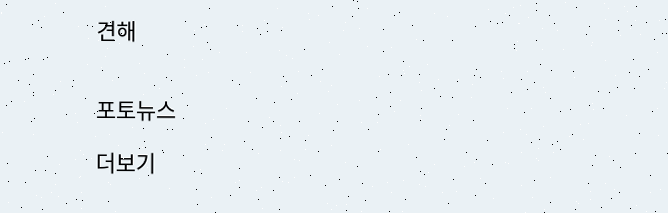견해


포토뉴스

더보기